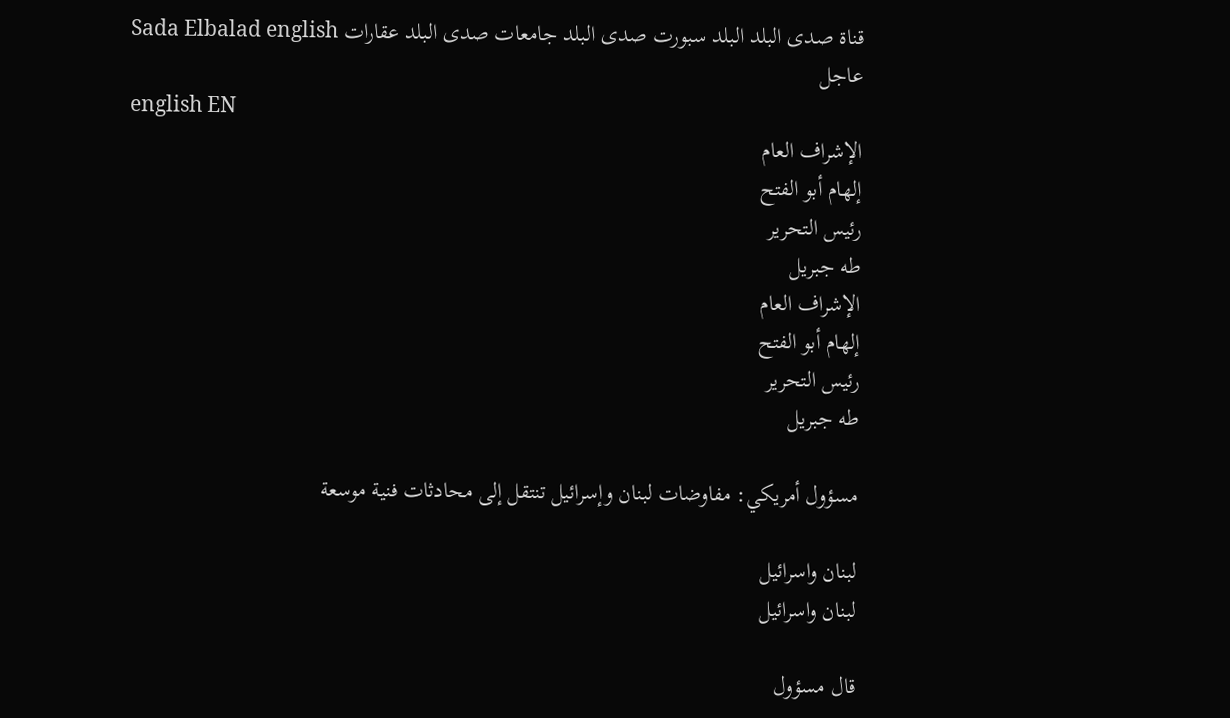قناة صدى البلد البلد سبورت صدى البلد جامعات صدى البلد عقارات Sada Elbalad english
عاجل
english EN
الإشراف العام
إلهام أبو الفتح
رئيس التحرير
طه جبريل
الإشراف العام
إلهام أبو الفتح
رئيس التحرير
طه جبريل

مسؤول أمريكي: مفاوضات لبنان وإسرائيل تنتقل إلى محادثات فنية موسعة

لبنان واسرائيل
لبنان واسرائيل

قال مسؤول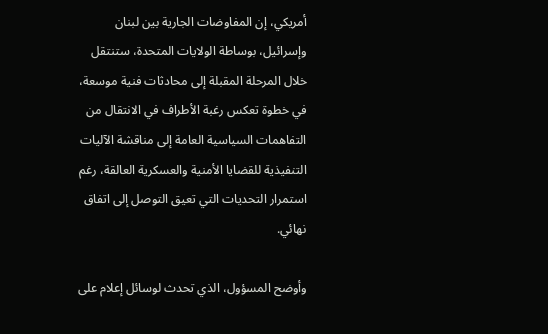أمريكي، إن المفاوضات الجارية بين لبنان وإسرائيل، بوساطة الولايات المتحدة، ستنتقل خلال المرحلة المقبلة إلى محادثات فنية موسعة، في خطوة تعكس رغبة الأطراف في الانتقال من التفاهمات السياسية العامة إلى مناقشة الآليات التنفيذية للقضايا الأمنية والعسكرية العالقة، رغم استمرار التحديات التي تعيق التوصل إلى اتفاق نهائي.

وأوضح المسؤول، الذي تحدث لوسائل إعلام على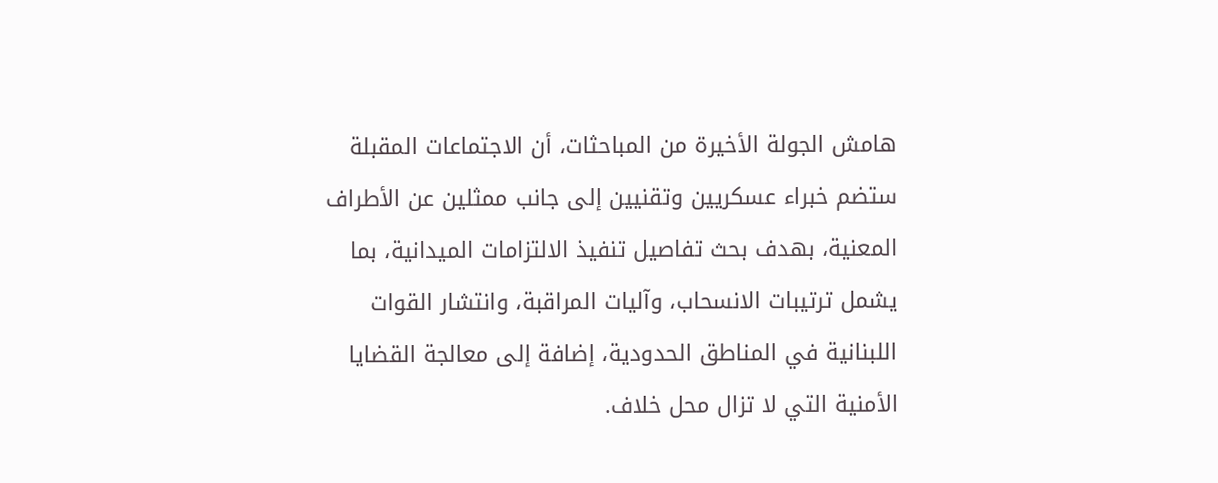هامش الجولة الأخيرة من المباحثات، أن الاجتماعات المقبلة ستضم خبراء عسكريين وتقنيين إلى جانب ممثلين عن الأطراف المعنية، بهدف بحث تفاصيل تنفيذ الالتزامات الميدانية، بما يشمل ترتيبات الانسحاب، وآليات المراقبة، وانتشار القوات اللبنانية في المناطق الحدودية، إضافة إلى معالجة القضايا الأمنية التي لا تزال محل خلاف.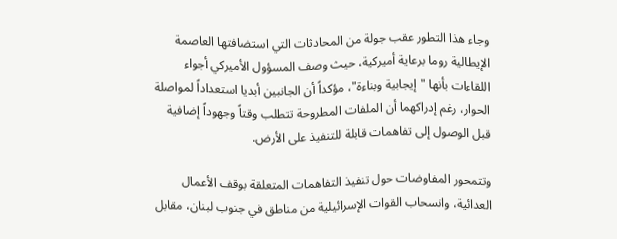وجاء هذا التطور عقب جولة من المحادثات التي استضافتها العاصمة الإيطالية روما برعاية أميركية، حيث وصف المسؤول الأميركي أجواء اللقاءات بأنها "إيجابية وبناءة"، مؤكداً أن الجانبين أبديا استعداداً لمواصلة الحوار، رغم إدراكهما أن الملفات المطروحة تتطلب وقتاً وجهوداً إضافية قبل الوصول إلى تفاهمات قابلة للتنفيذ على الأرض.

وتتمحور المفاوضات حول تنفيذ التفاهمات المتعلقة بوقف الأعمال العدائية، وانسحاب القوات الإسرائيلية من مناطق في جنوب لبنان، مقابل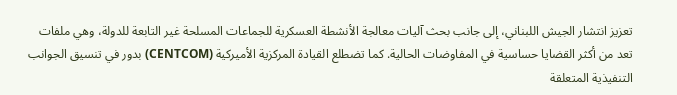تعزيز انتشار الجيش اللبناني، إلى جانب بحث آليات معالجة الأنشطة العسكرية للجماعات المسلحة غير التابعة للدولة، وهي ملفات تعد من أكثر القضايا حساسية في المفاوضات الحالية. كما تضطلع القيادة المركزية الأميركية (CENTCOM) بدور في تنسيق الجوانب التنفيذية المتعلقة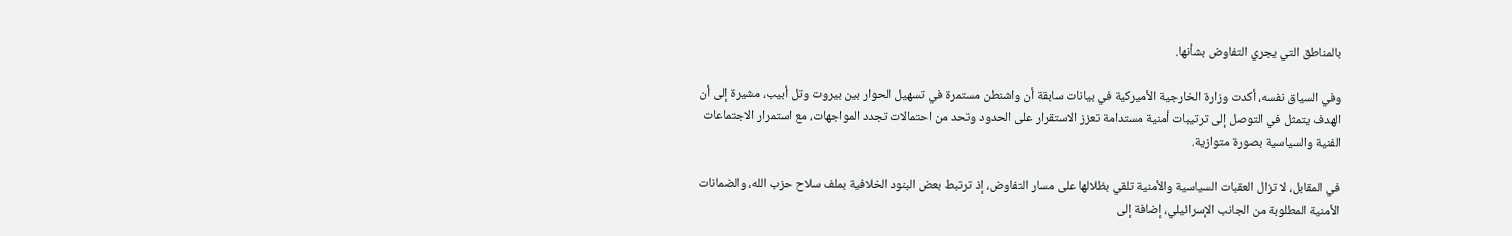بالمناطق التي يجري التفاوض بشأنها.

وفي السياق نفسه، أكدت وزارة الخارجية الأميركية في بيانات سابقة أن واشنطن مستمرة في تسهيل الحوار بين بيروت وتل أبيب، مشيرة إلى أن الهدف يتمثل في التوصل إلى ترتيبات أمنية مستدامة تعزز الاستقرار على الحدود وتحد من احتمالات تجدد المواجهات، مع استمرار الاجتماعات الفنية والسياسية بصورة متوازية.

في المقابل، لا تزال العقبات السياسية والأمنية تلقي بظلالها على مسار التفاوض، إذ ترتبط بعض البنود الخلافية بملف سلاح حزب الله، والضمانات الأمنية المطلوبة من الجانب الإسرائيلي، إضافة إلى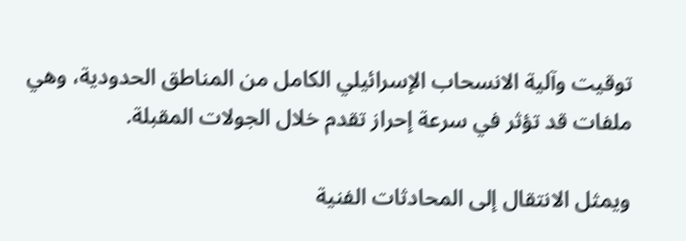توقيت وآلية الانسحاب الإسرائيلي الكامل من المناطق الحدودية، وهي ملفات قد تؤثر في سرعة إحراز تقدم خلال الجولات المقبلة.

ويمثل الانتقال إلى المحادثات الفنية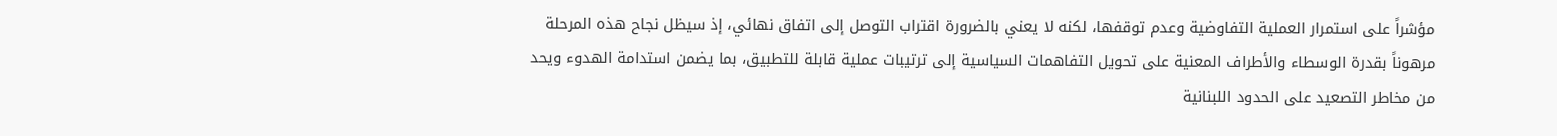مؤشراً على استمرار العملية التفاوضية وعدم توقفها، لكنه لا يعني بالضرورة اقتراب التوصل إلى اتفاق نهائي، إذ سيظل نجاح هذه المرحلة مرهوناً بقدرة الوسطاء والأطراف المعنية على تحويل التفاهمات السياسية إلى ترتيبات عملية قابلة للتطبيق، بما يضمن استدامة الهدوء ويحد من مخاطر التصعيد على الحدود اللبنانية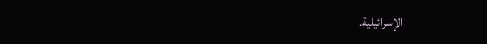الإسرائيلية.